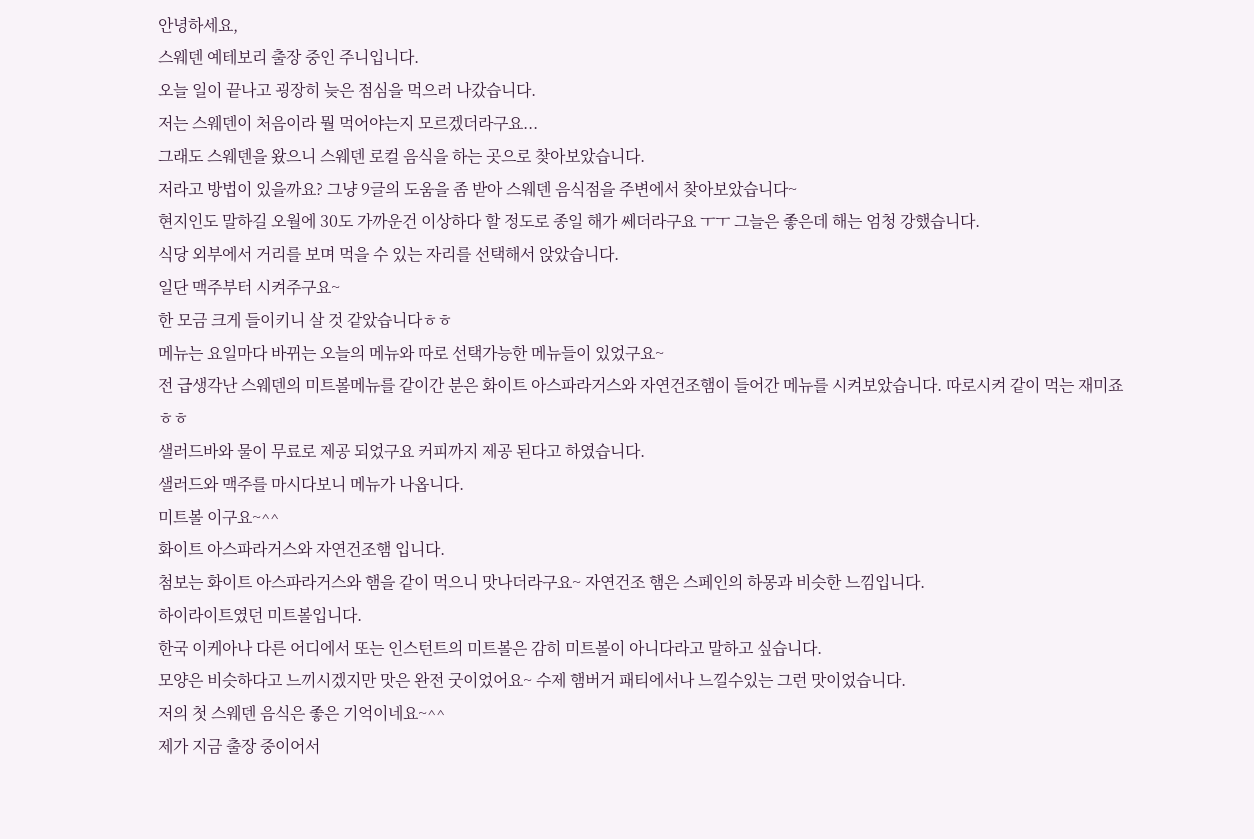안녕하세요,
스웨덴 예테보리 출장 중인 주니입니다.
오늘 일이 끝나고 굉장히 늦은 점심을 먹으러 나갔습니다.
저는 스웨덴이 처음이라 뭘 먹어야는지 모르겠더라구요...
그래도 스웨덴을 왔으니 스웨덴 로컬 음식을 하는 곳으로 찾아보았습니다.
저라고 방법이 있을까요? 그냥 9글의 도움을 좀 받아 스웨덴 음식점을 주변에서 찾아보았습니다~
현지인도 말하길 오월에 30도 가까운건 이상하다 할 정도로 종일 해가 쎄더라구요 ㅜㅜ 그늘은 좋은데 해는 엄청 강했습니다.
식당 외부에서 거리를 보며 먹을 수 있는 자리를 선택해서 앉았습니다.
일단 맥주부터 시켜주구요~
한 모금 크게 들이키니 살 것 같았습니다ㅎㅎ
메뉴는 요일마다 바뀌는 오늘의 메뉴와 따로 선택가능한 메뉴들이 있었구요~
전 급생각난 스웨덴의 미트볼메뉴를 같이간 분은 화이트 아스파라거스와 자연건조햄이 들어간 메뉴를 시켜보았습니다. 따로시켜 같이 먹는 재미죠 ㅎㅎ
샐러드바와 물이 무료로 제공 되었구요 커피까지 제공 된다고 하였습니다.
샐러드와 맥주를 마시다보니 메뉴가 나옵니다.
미트볼 이구요~^^
화이트 아스파라거스와 자연건조햄 입니다.
첨보는 화이트 아스파라거스와 햄을 같이 먹으니 맛나더라구요~ 자연건조 햄은 스페인의 하몽과 비슷한 느낌입니다.
하이라이트였던 미트볼입니다.
한국 이케아나 다른 어디에서 또는 인스턴트의 미트볼은 감히 미트볼이 아니다라고 말하고 싶습니다.
모양은 비슷하다고 느끼시겠지만 맛은 완전 굿이었어요~ 수제 햄버거 패티에서나 느낄수있는 그런 맛이었습니다.
저의 첫 스웨덴 음식은 좋은 기억이네요~^^
제가 지금 출장 중이어서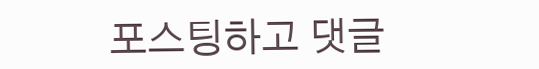포스팅하고 댓글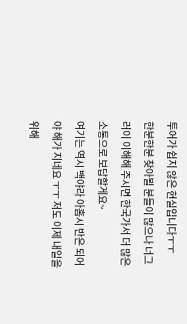투어가 쉽지 않은 현실입니다ㅜㅜ
한분한분 찾아뵐 분들이 많으나 너그러이 이해해 주시면 한국가서 더 많은 소통으로 보답할게요~
여기는 역시 백야라 아홉시 반은 되어야 해가 지네요 ㅜㅜ 저도 이제 내일을 위해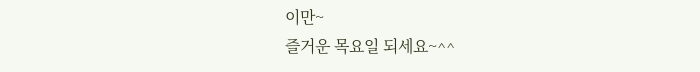이만~
즐거운 목요일 되세요~^^